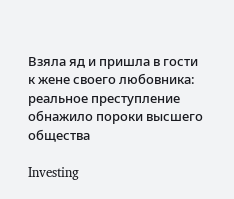Взяла яд и пришла в гости к жене своего любовника: реальное преступление обнажило пороки высшего общества

Investing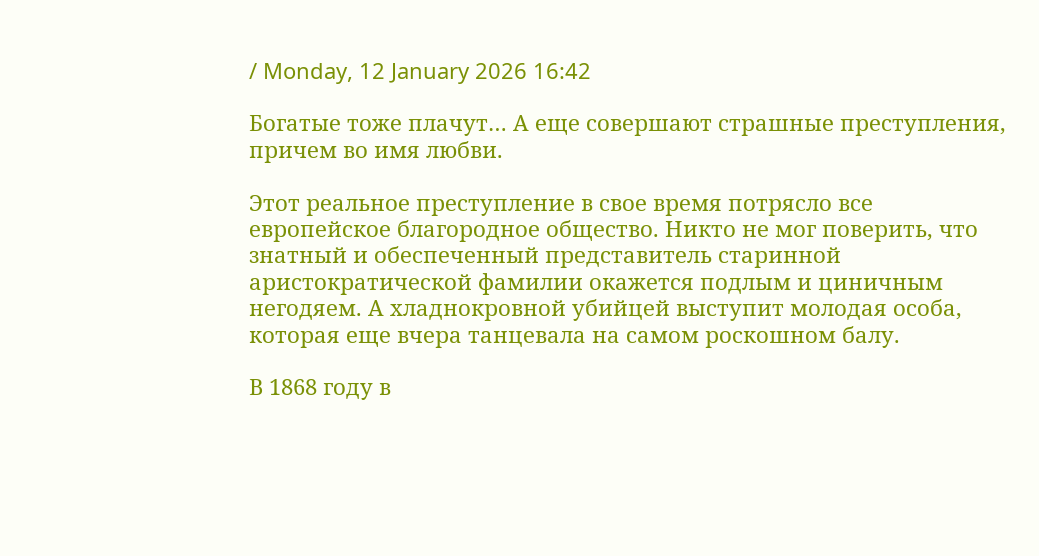/ Monday, 12 January 2026 16:42

Богатые тоже плачут… А еще совершают страшные преступления, причем во имя любви.

Этот реальное преступление в свое время потрясло все европейское благородное общество. Никто не мог поверить, что знатный и обеспеченный представитель старинной аристократической фамилии окажется подлым и циничным негодяем. А хладнокровной убийцей выступит молодая особа, которая еще вчера танцевала на самом роскошном балу.

В 1868 году в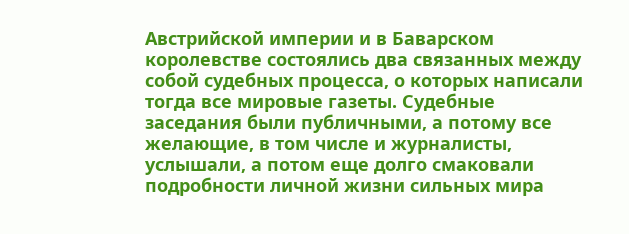Австрийской империи и в Баварском королевстве состоялись два связанных между собой судебных процесса, о которых написали тогда все мировые газеты. Судебные заседания были публичными, а потому все желающие, в том числе и журналисты, услышали, а потом еще долго смаковали подробности личной жизни сильных мира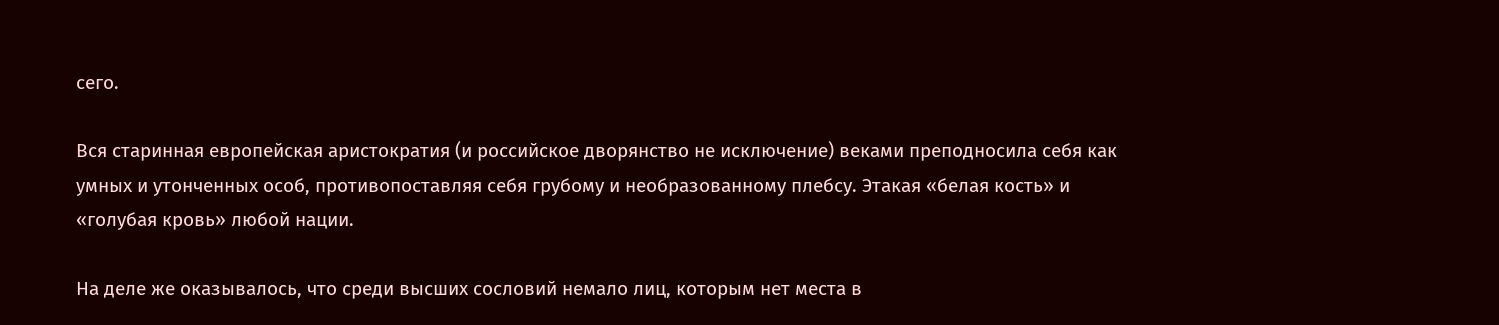сего.

Вся старинная европейская аристократия (и российское дворянство не исключение) веками преподносила себя как умных и утонченных особ, противопоставляя себя грубому и необразованному плебсу. Этакая «белая кость» и «голубая кровь» любой нации.

На деле же оказывалось, что среди высших сословий немало лиц, которым нет места в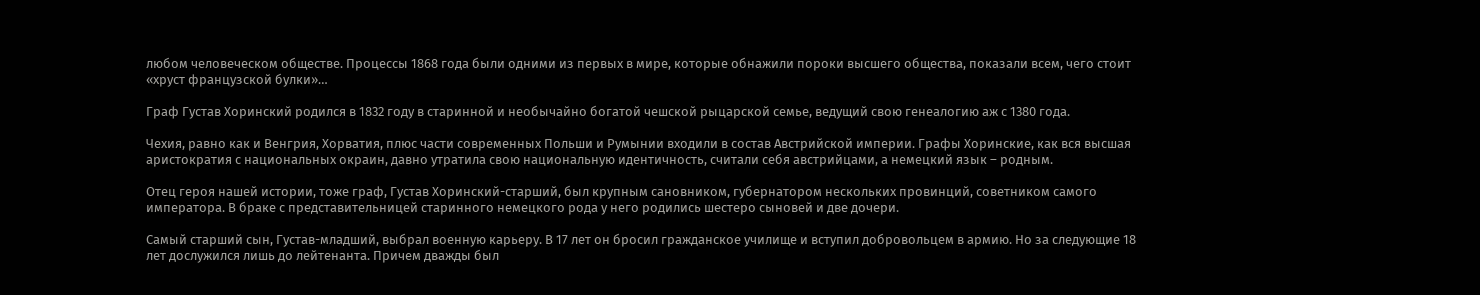любом человеческом обществе. Процессы 1868 года были одними из первых в мире, которые обнажили пороки высшего общества, показали всем, чего стоит «хруст французской булки»…

Граф Густав Хоринский родился в 1832 году в старинной и необычайно богатой чешской рыцарской семье, ведущий свою генеалогию аж с 1380 года.

Чехия, равно как и Венгрия, Хорватия, плюс части современных Польши и Румынии входили в состав Австрийской империи. Графы Хоринские, как вся высшая аристократия с национальных окраин, давно утратила свою национальную идентичность, считали себя австрийцами, а немецкий язык – родным.

Отец героя нашей истории, тоже граф, Густав Хоринский-старший, был крупным сановником, губернатором нескольких провинций, советником самого императора. В браке с представительницей старинного немецкого рода у него родились шестеро сыновей и две дочери.

Самый старший сын, Густав-младший, выбрал военную карьеру. В 17 лет он бросил гражданское училище и вступил добровольцем в армию. Но за следующие 18 лет дослужился лишь до лейтенанта. Причем дважды был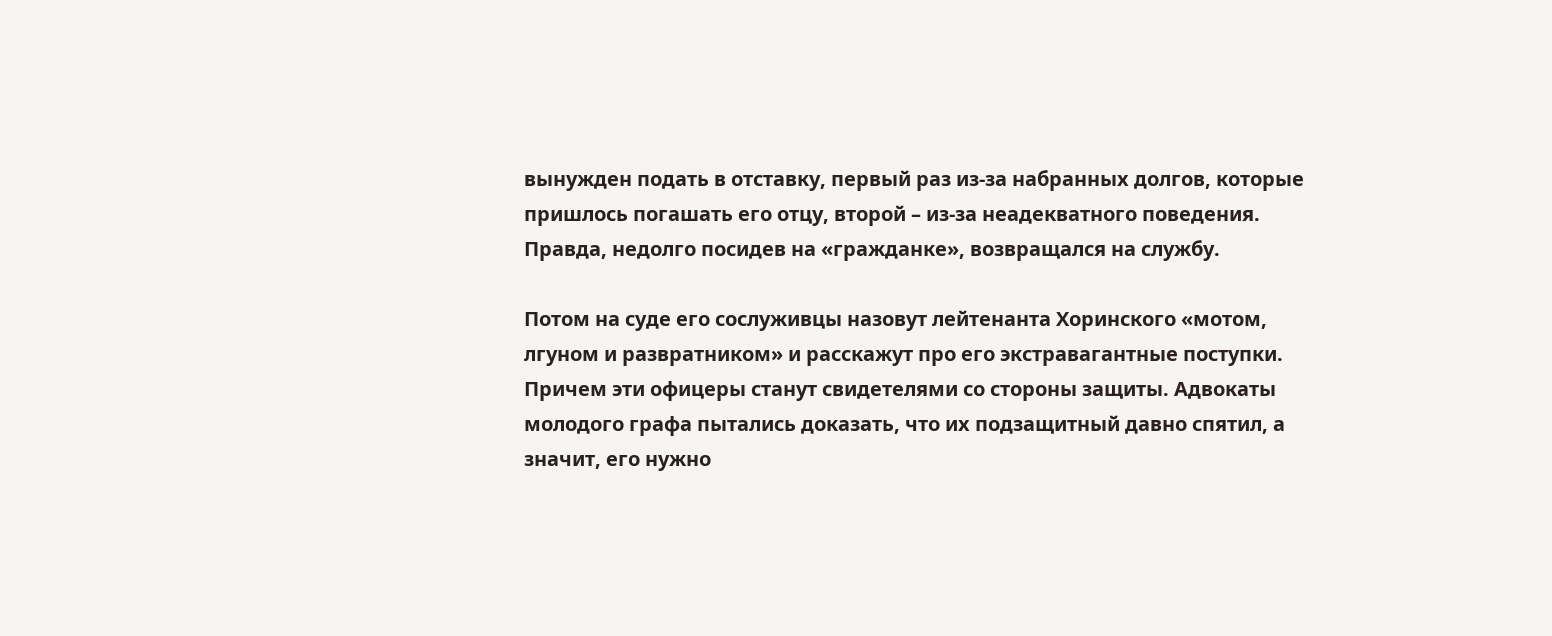вынужден подать в отставку, первый раз из-за набранных долгов, которые пришлось погашать его отцу, второй – из-за неадекватного поведения. Правда, недолго посидев на «гражданке», возвращался на службу.

Потом на суде его сослуживцы назовут лейтенанта Хоринского «мотом, лгуном и развратником» и расскажут про его экстравагантные поступки. Причем эти офицеры станут свидетелями со стороны защиты. Адвокаты молодого графа пытались доказать, что их подзащитный давно спятил, а значит, его нужно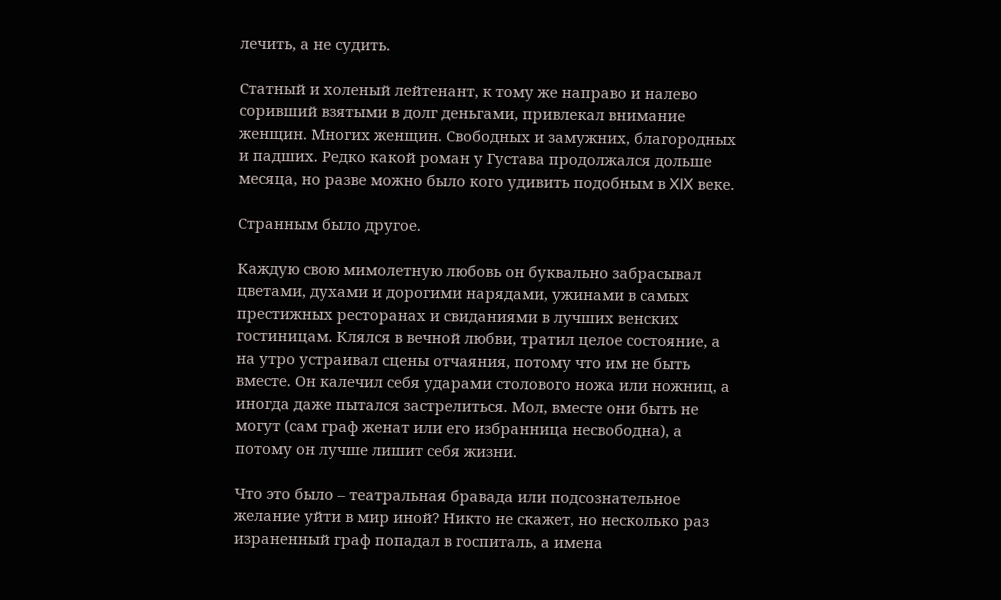лечить, а не судить.

Статный и холеный лейтенант, к тому же направо и налево соривший взятыми в долг деньгами, привлекал внимание женщин. Многих женщин. Свободных и замужних, благородных и падших. Редко какой роман у Густава продолжался дольше месяца, но разве можно было кого удивить подобным в XIX веке.

Странным было другое.

Каждую свою мимолетную любовь он буквально забрасывал цветами, духами и дорогими нарядами, ужинами в самых престижных ресторанах и свиданиями в лучших венских гостиницам. Клялся в вечной любви, тратил целое состояние, а на утро устраивал сцены отчаяния, потому что им не быть вместе. Он калечил себя ударами столового ножа или ножниц, а иногда даже пытался застрелиться. Мол, вместе они быть не могут (сам граф женат или его избранница несвободна), а потому он лучше лишит себя жизни.

Что это было – театральная бравада или подсознательное желание уйти в мир иной? Никто не скажет, но несколько раз израненный граф попадал в госпиталь, а имена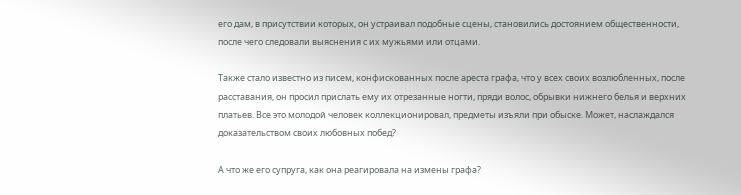его дам, в присутствии которых, он устраивал подобные сцены, становились достоянием общественности, после чего следовали выяснения с их мужьями или отцами.

Также стало известно из писем, конфискованных после ареста графа, что у всех своих возлюбленных, после расставания, он просил прислать ему их отрезанные ногти, пряди волос, обрывки нижнего белья и верхних платьев. Все это молодой человек коллекционировал, предметы изъяли при обыске. Может, наслаждался доказательством своих любовных побед?

А что же его супруга, как она реагировала на измены графа?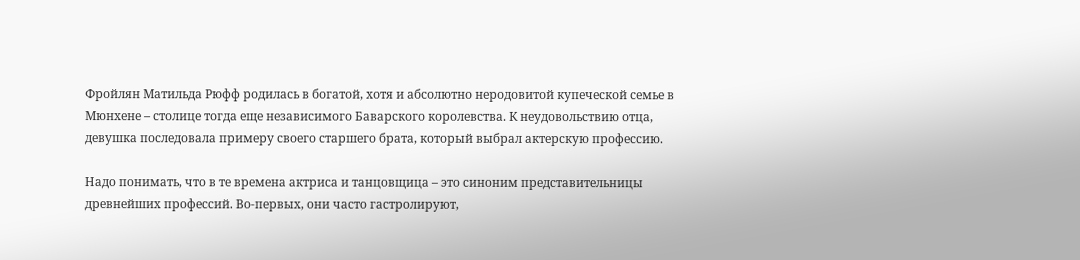Фройлян Матильда Рюфф родилась в богатой, хотя и абсолютно неродовитой купеческой семье в Мюнхене – столице тогда еще независимого Баварского королевства. К неудовольствию отца, девушка последовала примеру своего старшего брата, который выбрал актерскую профессию.

Надо понимать, что в те времена актриса и танцовщица – это синоним представительницы древнейших профессий. Во-первых, они часто гастролируют,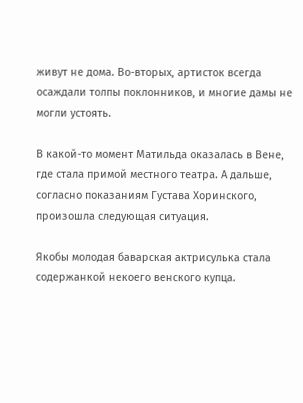живут не дома. Во-вторых, артисток всегда осаждали толпы поклонников, и многие дамы не могли устоять.

В какой-то момент Матильда оказалась в Вене, где стала примой местного театра. А дальше, согласно показаниям Густава Хоринского, произошла следующая ситуация.

Якобы молодая баварская актрисулька стала содержанкой некоего венского купца.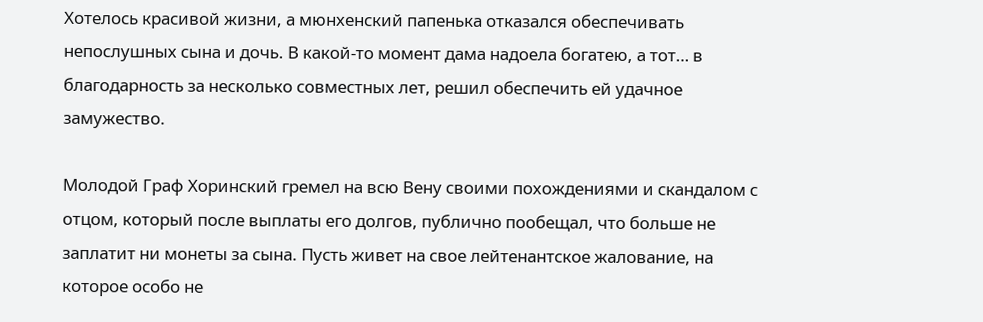Хотелось красивой жизни, а мюнхенский папенька отказался обеспечивать непослушных сына и дочь. В какой-то момент дама надоела богатею, а тот… в благодарность за несколько совместных лет, решил обеспечить ей удачное замужество.

Молодой Граф Хоринский гремел на всю Вену своими похождениями и скандалом с отцом, который после выплаты его долгов, публично пообещал, что больше не заплатит ни монеты за сына. Пусть живет на свое лейтенантское жалование, на которое особо не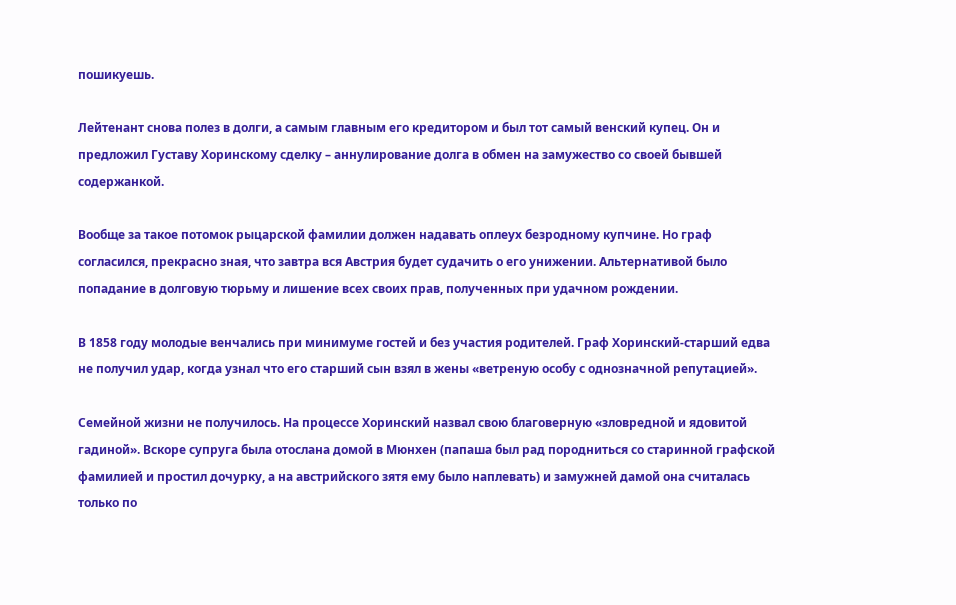пошикуешь.

Лейтенант снова полез в долги, а самым главным его кредитором и был тот самый венский купец. Он и предложил Густаву Хоринскому сделку – аннулирование долга в обмен на замужество со своей бывшей содержанкой.

Вообще за такое потомок рыцарской фамилии должен надавать оплеух безродному купчине. Но граф согласился, прекрасно зная, что завтра вся Австрия будет судачить о его унижении. Альтернативой было попадание в долговую тюрьму и лишение всех своих прав, полученных при удачном рождении.

В 1858 году молодые венчались при минимуме гостей и без участия родителей. Граф Хоринский-старший едва не получил удар, когда узнал что его старший сын взял в жены «ветреную особу с однозначной репутацией».

Семейной жизни не получилось. На процессе Хоринский назвал свою благоверную «зловредной и ядовитой гадиной». Вскоре супруга была отослана домой в Мюнхен (папаша был рад породниться со старинной графской фамилией и простил дочурку, а на австрийского зятя ему было наплевать) и замужней дамой она считалась только по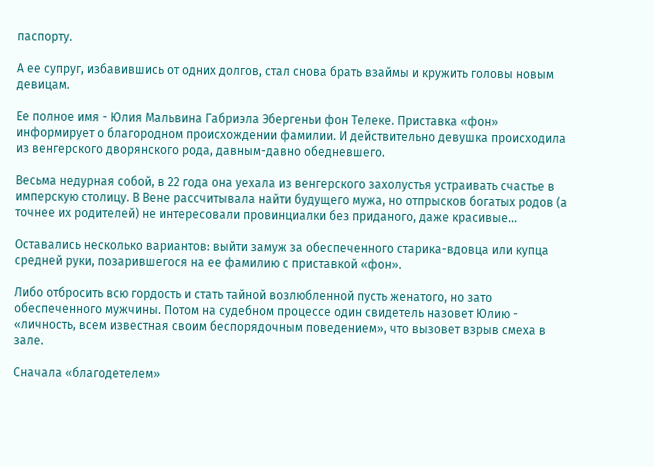паспорту.

А ее супруг, избавившись от одних долгов, стал снова брать взаймы и кружить головы новым девицам.

Ее полное имя - Юлия Мальвина Габриэла Эбергеньи фон Телеке. Приставка «фон» информирует о благородном происхождении фамилии. И действительно девушка происходила из венгерского дворянского рода, давным-давно обедневшего.

Весьма недурная собой, в 22 года она уехала из венгерского захолустья устраивать счастье в имперскую столицу. В Вене рассчитывала найти будущего мужа, но отпрысков богатых родов (а точнее их родителей) не интересовали провинциалки без приданого, даже красивые…

Оставались несколько вариантов: выйти замуж за обеспеченного старика-вдовца или купца средней руки, позарившегося на ее фамилию с приставкой «фон».

Либо отбросить всю гордость и стать тайной возлюбленной пусть женатого, но зато обеспеченного мужчины. Потом на судебном процессе один свидетель назовет Юлию - «личность, всем известная своим беспорядочным поведением», что вызовет взрыв смеха в зале.

Сначала «благодетелем»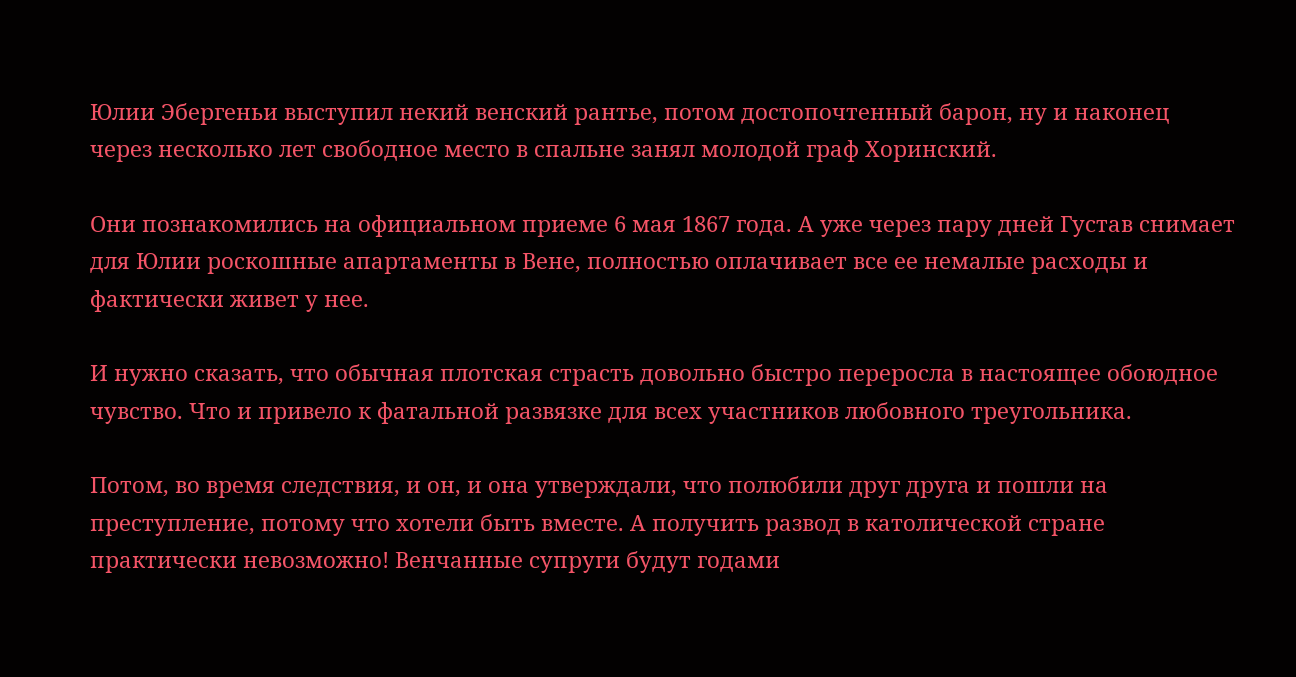Юлии Эбергеньи выступил некий венский рантье, потом достопочтенный барон, ну и наконец через несколько лет свободное место в спальне занял молодой граф Хоринский.

Они познакомились на официальном приеме 6 мая 1867 года. А уже через пару дней Густав снимает для Юлии роскошные апартаменты в Вене, полностью оплачивает все ее немалые расходы и фактически живет у нее.

И нужно сказать, что обычная плотская страсть довольно быстро переросла в настоящее обоюдное чувство. Что и привело к фатальной развязке для всех участников любовного треугольника.

Потом, во время следствия, и он, и она утверждали, что полюбили друг друга и пошли на преступление, потому что хотели быть вместе. А получить развод в католической стране практически невозможно! Венчанные супруги будут годами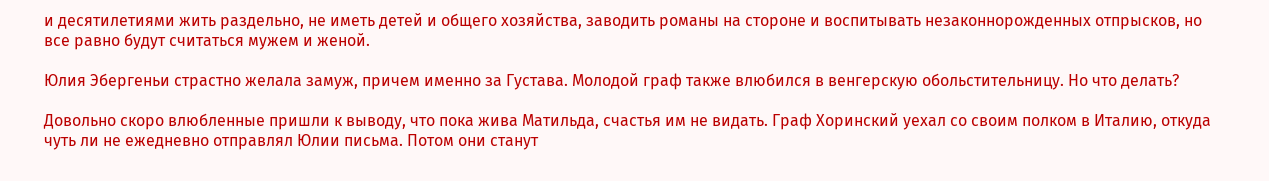и десятилетиями жить раздельно, не иметь детей и общего хозяйства, заводить романы на стороне и воспитывать незаконнорожденных отпрысков, но все равно будут считаться мужем и женой.

Юлия Эбергеньи страстно желала замуж, причем именно за Густава. Молодой граф также влюбился в венгерскую обольстительницу. Но что делать?

Довольно скоро влюбленные пришли к выводу, что пока жива Матильда, счастья им не видать. Граф Хоринский уехал со своим полком в Италию, откуда чуть ли не ежедневно отправлял Юлии письма. Потом они станут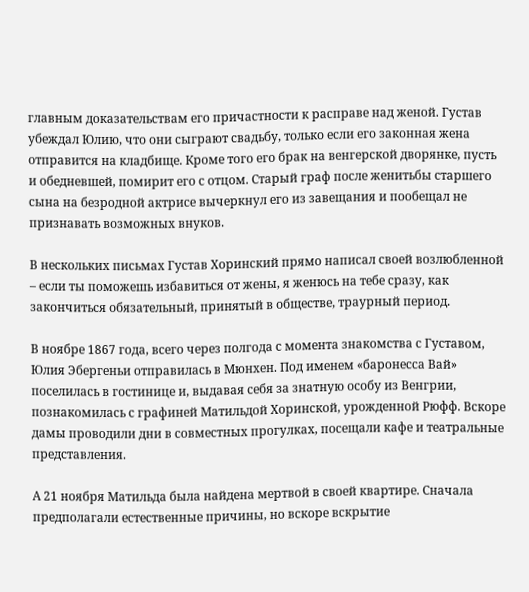главным доказательствам его причастности к расправе над женой. Густав убеждал Юлию, что они сыграют свадьбу, только если его законная жена отправится на кладбище. Кроме того его брак на венгерской дворянке, пусть и обедневшей, помирит его с отцом. Старый граф после женитьбы старшего сына на безродной актрисе вычеркнул его из завещания и пообещал не признавать возможных внуков.

В нескольких письмах Густав Хоринский прямо написал своей возлюбленной – если ты поможешь избавиться от жены, я женюсь на тебе сразу, как закончиться обязательный, принятый в обществе, траурный период.

В ноябре 1867 года, всего через полгода с момента знакомства с Густавом, Юлия Эбергеньи отправилась в Мюнхен. Под именем «баронесса Вай» поселилась в гостинице и, выдавая себя за знатную особу из Венгрии, познакомилась с графиней Матильдой Хоринской, урожденной Рюфф. Вскоре дамы проводили дни в совместных прогулках, посещали кафе и театральные представления.

А 21 ноября Матильда была найдена мертвой в своей квартире. Сначала предполагали естественные причины, но вскоре вскрытие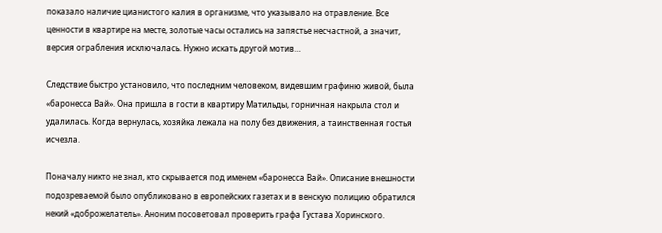показало наличие цианистого калия в организме, что указывало на отравление. Все ценности в квартире на месте, золотые часы остались на запястье несчастной, а значит, версия ограбления исключалась. Нужно искать другой мотив…

Следствие быстро установило, что последним человеком, видевшим графиню живой, была «баронесса Вай». Она пришла в гости в квартиру Матильды, горничная накрыла стол и удалилась. Когда вернулась, хозяйка лежала на полу без движения, а таинственная гостья исчезла.

Поначалу никто не знал, кто скрывается под именем «баронесса Вай». Описание внешности подозреваемой было опубликовано в европейских газетах и в венскую полицию обратился некий «доброжелатель». Аноним посоветовал проверить графа Густава Хоринского.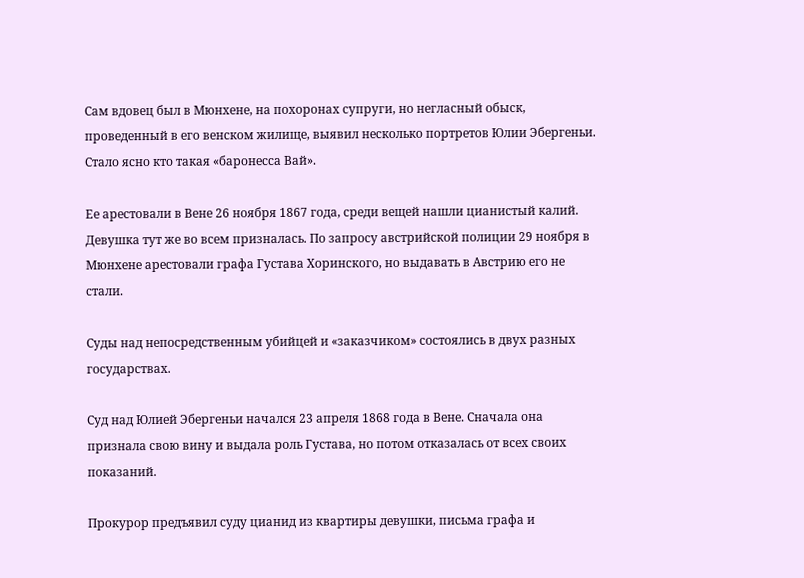Сам вдовец был в Мюнхене, на похоронах супруги, но негласный обыск, проведенный в его венском жилище, выявил несколько портретов Юлии Эбергеньи. Стало ясно кто такая «баронесса Вай».

Ее арестовали в Вене 26 ноября 1867 года, среди вещей нашли цианистый калий. Девушка тут же во всем призналась. По запросу австрийской полиции 29 ноября в Мюнхене арестовали графа Густава Хоринского, но выдавать в Австрию его не стали.

Суды над непосредственным убийцей и «заказчиком» состоялись в двух разных государствах.

Суд над Юлией Эбергеньи начался 23 апреля 1868 года в Вене. Сначала она признала свою вину и выдала роль Густава, но потом отказалась от всех своих показаний.

Прокурор предъявил суду цианид из квартиры девушки, письма графа и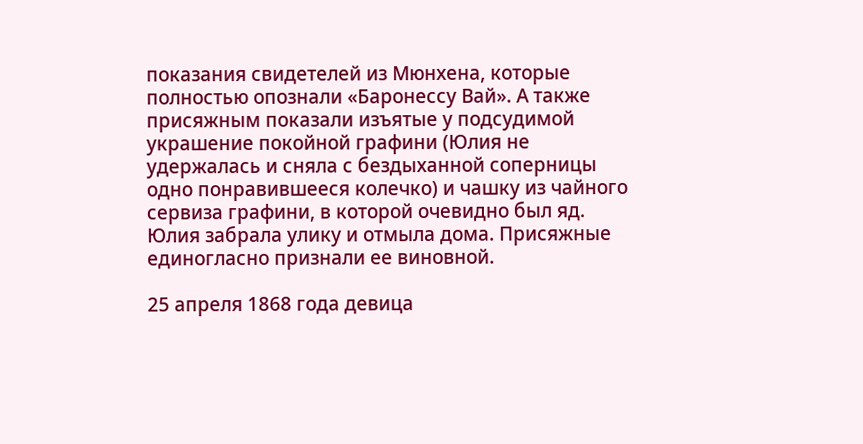показания свидетелей из Мюнхена, которые полностью опознали «Баронессу Вай». А также присяжным показали изъятые у подсудимой украшение покойной графини (Юлия не удержалась и сняла с бездыханной соперницы одно понравившееся колечко) и чашку из чайного сервиза графини, в которой очевидно был яд. Юлия забрала улику и отмыла дома. Присяжные единогласно признали ее виновной.

25 апреля 1868 года девица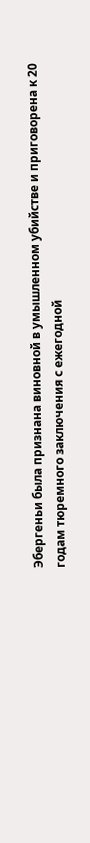Эбергеньи была признана виновной в умышленном убийстве и приговорена к 20 годам тюремного заключения с ежегодной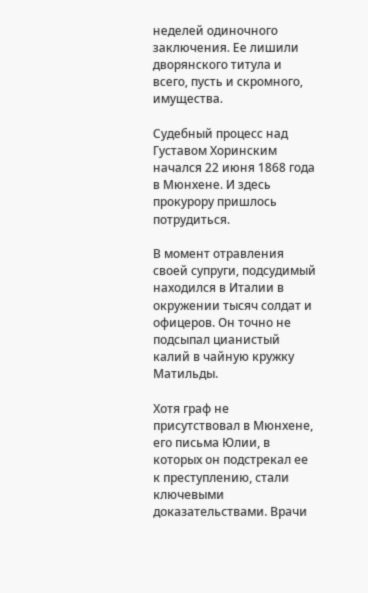неделей одиночного заключения. Ее лишили дворянского титула и всего, пусть и скромного, имущества.

Судебный процесс над Густавом Хоринским начался 22 июня 1868 года в Мюнхене. И здесь прокурору пришлось потрудиться.

В момент отравления своей супруги, подсудимый находился в Италии в окружении тысяч солдат и офицеров. Он точно не подсыпал цианистый калий в чайную кружку Матильды.

Хотя граф не присутствовал в Мюнхене, его письма Юлии, в которых он подстрекал ее к преступлению, стали ключевыми доказательствами. Врачи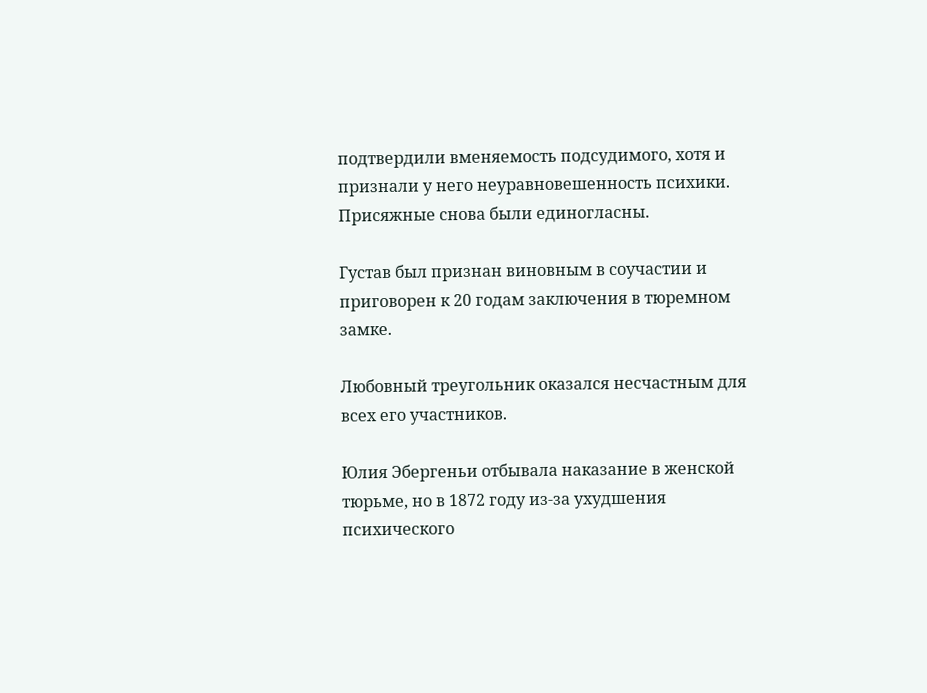подтвердили вменяемость подсудимого, хотя и признали у него неуравновешенность психики. Присяжные снова были единогласны.

Густав был признан виновным в соучастии и приговорен к 20 годам заключения в тюремном замке.

Любовный треугольник оказался несчастным для всех его участников.

Юлия Эбергеньи отбывала наказание в женской тюрьме, но в 1872 году из-за ухудшения психического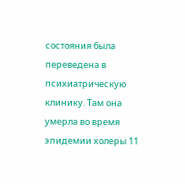состояния была переведена в психиатрическую клинику. Там она умерла во время эпидемии холеры 11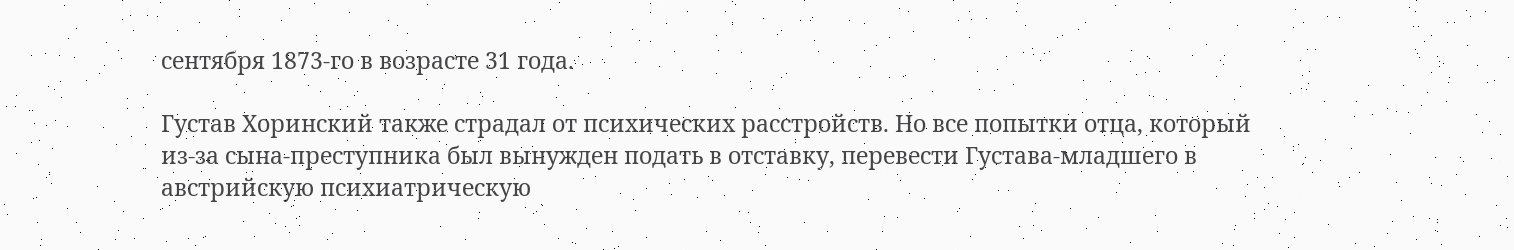сентября 1873-го в возрасте 31 года.

Густав Хоринский также страдал от психических расстройств. Но все попытки отца, который из-за сына-преступника был вынужден подать в отставку, перевести Густава-младшего в австрийскую психиатрическую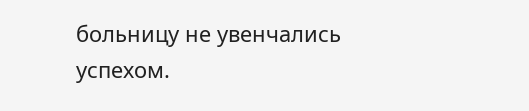больницу не увенчались успехом.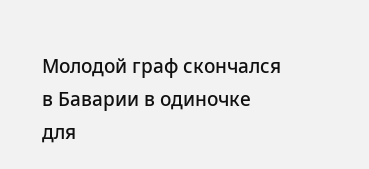Молодой граф скончался в Баварии в одиночке для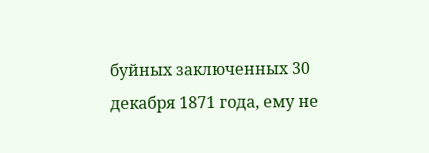буйных заключенных 30 декабря 1871 года, ему не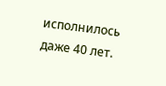исполнилось даже 40 лет.